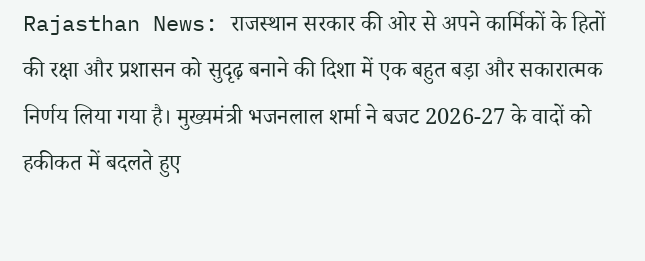Rajasthan News: राजस्थान सरकार की ओर से अपने कार्मिकों के हितों की रक्षा और प्रशासन को सुदृढ़ बनाने की दिशा में एक बहुत बड़ा और सकारात्मक निर्णय लिया गया है। मुख्यमंत्री भजनलाल शर्मा ने बजट 2026-27 के वादों को हकीकत में बदलते हुए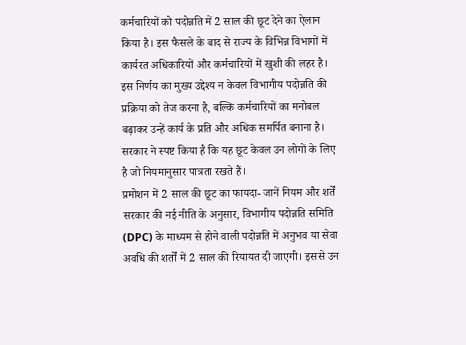कर्मचारियों को पदोन्नति में 2 साल की छूट देने का ऐलान किया है। इस फैसले के बाद से राज्य के विभिन्न विभागों में कार्यरत अधिकारियों और कर्मचारियों में खुशी की लहर है। इस निर्णय का मुख्य उद्देश्य न केवल विभागीय पदोन्नति की प्रक्रिया को तेज करना है, बल्कि कर्मचारियों का मनोबल बढ़ाकर उन्हें कार्य के प्रति और अधिक समर्पित बनाना है। सरकार ने स्पष्ट किया है कि यह छूट केवल उन लोगों के लिए है जो नियमानुसार पात्रता रखते हैं।
प्रमोशन में 2 साल की छूट का फायदा- जानें नियम और शर्तें
सरकार की नई नीति के अनुसार, विभागीय पदोन्नति समिति (DPC) के माध्यम से होने वाली पदोन्नति में अनुभव या सेवा अवधि की शर्तों में 2 साल की रियायत दी जाएगी। इससे उन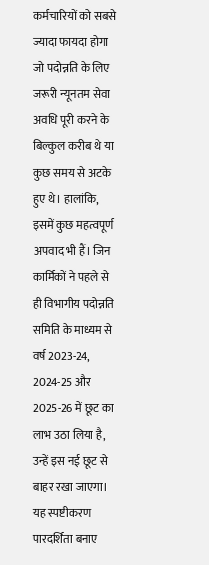कर्मचारियों को सबसे ज्यादा फायदा होगा जो पदोन्नति के लिए जरूरी न्यूनतम सेवा अवधि पूरी करने के बिल्कुल करीब थे या कुछ समय से अटके हुए थे। हालांकि, इसमें कुछ महत्वपूर्ण अपवाद भी हैं। जिन कार्मिकों ने पहले से ही विभागीय पदोन्नति समिति के माध्यम से वर्ष 2023-24, 2024-25 और 2025-26 में छूट का लाभ उठा लिया है, उन्हें इस नई छूट से बाहर रखा जाएगा। यह स्पष्टीकरण पारदर्शिता बनाए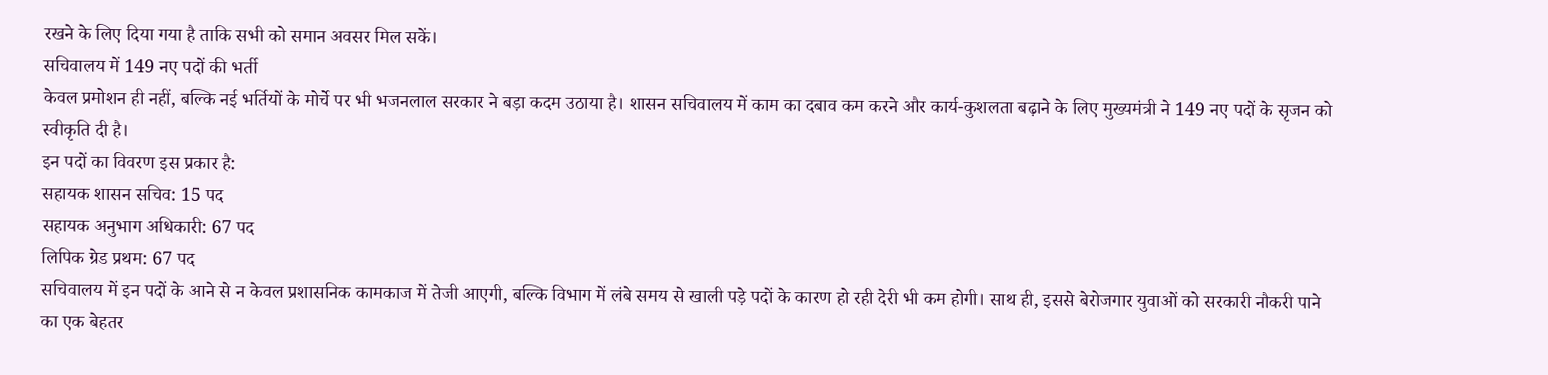रखने के लिए दिया गया है ताकि सभी को समान अवसर मिल सकें।
सचिवालय में 149 नए पदों की भर्ती
केवल प्रमोशन ही नहीं, बल्कि नई भर्तियों के मोर्चे पर भी भजनलाल सरकार ने बड़ा कदम उठाया है। शासन सचिवालय में काम का दबाव कम करने और कार्य-कुशलता बढ़ाने के लिए मुख्यमंत्री ने 149 नए पदों के सृजन को स्वीकृति दी है।
इन पदों का विवरण इस प्रकार है:
सहायक शासन सचिव: 15 पद
सहायक अनुभाग अधिकारी: 67 पद
लिपिक ग्रेड प्रथम: 67 पद
सचिवालय में इन पदों के आने से न केवल प्रशासनिक कामकाज में तेजी आएगी, बल्कि विभाग में लंबे समय से खाली पड़े पदों के कारण हो रही देरी भी कम होगी। साथ ही, इससे बेरोजगार युवाओं को सरकारी नौकरी पाने का एक बेहतर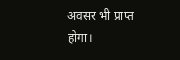अवसर भी प्राप्त होगा।